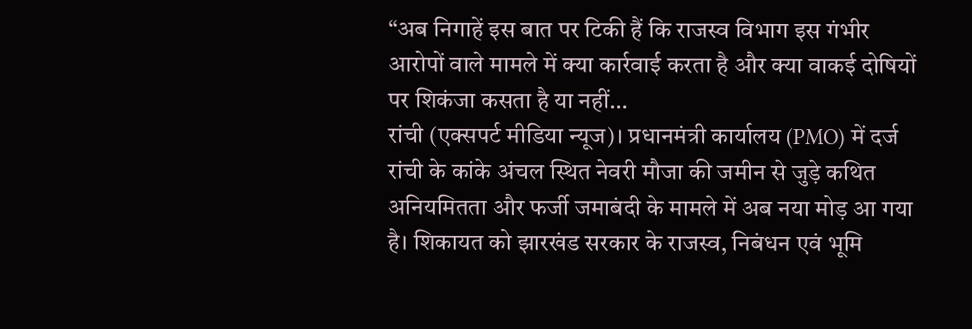“अब निगाहें इस बात पर टिकी हैं कि राजस्व विभाग इस गंभीर आरोपों वाले मामले में क्या कार्रवाई करता है और क्या वाकई दोषियों पर शिकंजा कसता है या नहीं…
रांची (एक्सपर्ट मीडिया न्यूज)। प्रधानमंत्री कार्यालय (PMO) में दर्ज रांची के कांके अंचल स्थित नेवरी मौजा की जमीन से जुड़े कथित अनियमितता और फर्जी जमाबंदी के मामले में अब नया मोड़ आ गया है। शिकायत को झारखंड सरकार के राजस्व, निबंधन एवं भूमि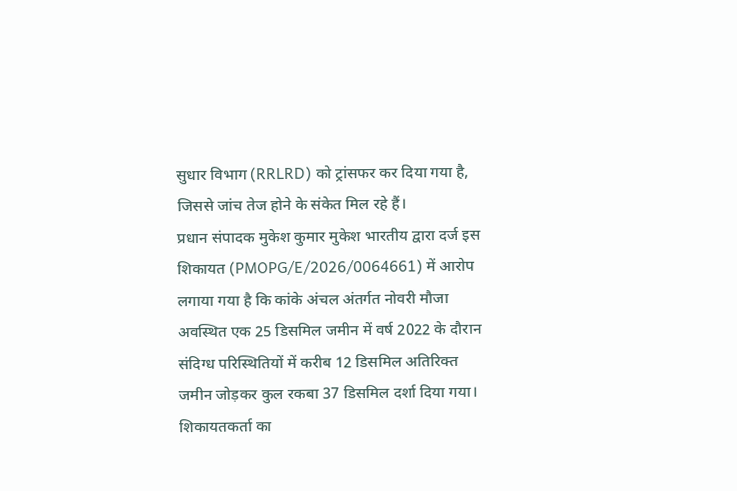सुधार विभाग (RRLRD) को ट्रांसफर कर दिया गया है, जिससे जांच तेज होने के संकेत मिल रहे हैं।
प्रधान संपादक मुकेश कुमार मुकेश भारतीय द्वारा दर्ज इस शिकायत (PMOPG/E/2026/0064661) में आरोप लगाया गया है कि कांके अंचल अंतर्गत नोवरी मौजा अवस्थित एक 25 डिसमिल जमीन में वर्ष 2022 के दौरान संदिग्ध परिस्थितियों में करीब 12 डिसमिल अतिरिक्त जमीन जोड़कर कुल रकबा 37 डिसमिल दर्शा दिया गया।
शिकायतकर्ता का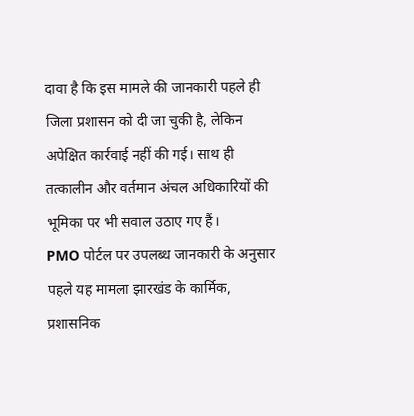दावा है कि इस मामले की जानकारी पहले ही जिला प्रशासन को दी जा चुकी है, लेकिन अपेक्षित कार्रवाई नहीं की गई। साथ ही तत्कालीन और वर्तमान अंचल अधिकारियों की भूमिका पर भी सवाल उठाए गए हैं।
PMO पोर्टल पर उपलब्ध जानकारी के अनुसार पहले यह मामला झारखंड के कार्मिक, प्रशासनिक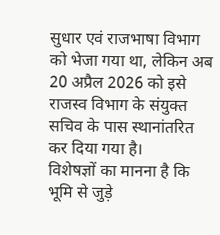सुधार एवं राजभाषा विभाग को भेजा गया था, लेकिन अब 20 अप्रैल 2026 को इसे राजस्व विभाग के संयुक्त सचिव के पास स्थानांतरित कर दिया गया है।
विशेषज्ञों का मानना है कि भूमि से जुड़े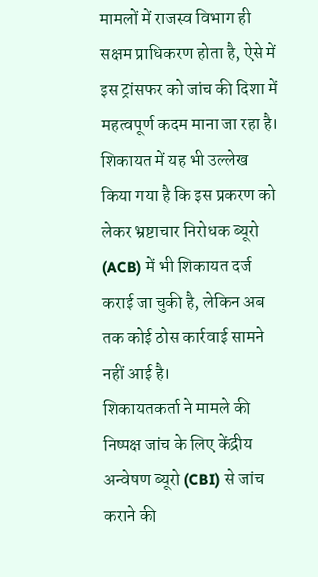मामलों में राजस्व विभाग ही सक्षम प्राधिकरण होता है, ऐसे में इस ट्रांसफर को जांच की दिशा में महत्वपूर्ण कदम माना जा रहा है।
शिकायत में यह भी उल्लेख किया गया है कि इस प्रकरण को लेकर भ्रष्टाचार निरोधक ब्यूरो (ACB) में भी शिकायत दर्ज कराई जा चुकी है, लेकिन अब तक कोई ठोस कार्रवाई सामने नहीं आई है।
शिकायतकर्ता ने मामले की निष्पक्ष जांच के लिए केंद्रीय अन्वेषण ब्यूरो (CBI) से जांच कराने की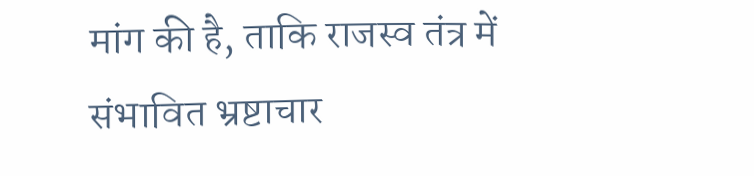मांग की है, ताकि राजस्व तंत्र में संभावित भ्रष्टाचार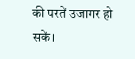की परतें उजागर हो सकें।